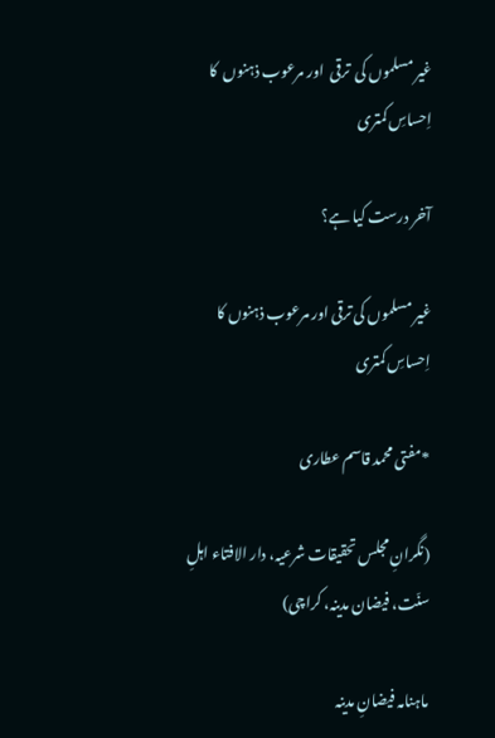غیر مسلموں کی  ترقی  اور مرعوب ذہنوں  کا اِحساسِ کمتری

آخر درست کیا ہے؟

غیر مسلموں کی ترقی اور مرعوب ذہنوں کا اِحساسِ کمتری

*مفتی محمد قاسم عطاری

(نگرانِ مجلس تحقیقات شرعیہ، دار الافتاء اہلِ سنّت، فیضان مدینہ، کراچی)

ماہنامہ فیضانِ مدینہ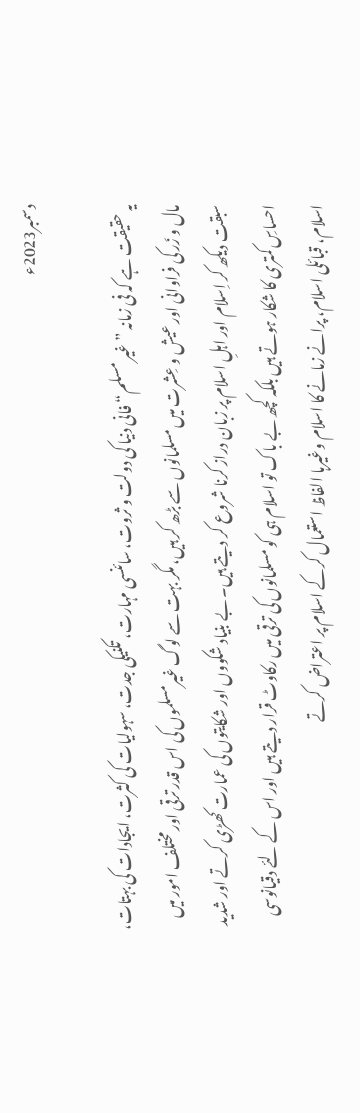دسمبر2023ء

یہ حقیقت ہے کہ فی زمانہ ”غیر مسلم“ فانی دنیا کی دولت و ثروت، سائنسی مہارت، تکنیکی جدت، سہولیات کی کثرت، ایجادات کی بہتات، مال و زَر کی فراوانی اور عیش و عِشرت میں مسلمانوں سے بڑھ کر ہیں، مگر بہت سے لوگ غیرمسلموں کی اس قدر ترقی اور مختلف امور میں سبقت دیکھ کر اِسلام اور اہلِ اسلام پر زبان دراز کرنا شروع کر دیتے ہیں۔ بے بنیاد شکووں اور شکایتوں کی عمارت کھڑی کرتے اور شدید احساسِ کمتری کا شکار ہوتے ہیں بلکہ کچھ بے باک تو اسلام ہی کو مسلمانوں کی ترقی میں رکاوٹ قرار دیتے ہیں اور اس کے لئے دقیانوسی اسلام، قبائلی اسلام، پرانے زمانے کا اسلام وغیرہا الفاظ استعمال کرکے اسلام پر اعتراض کرتے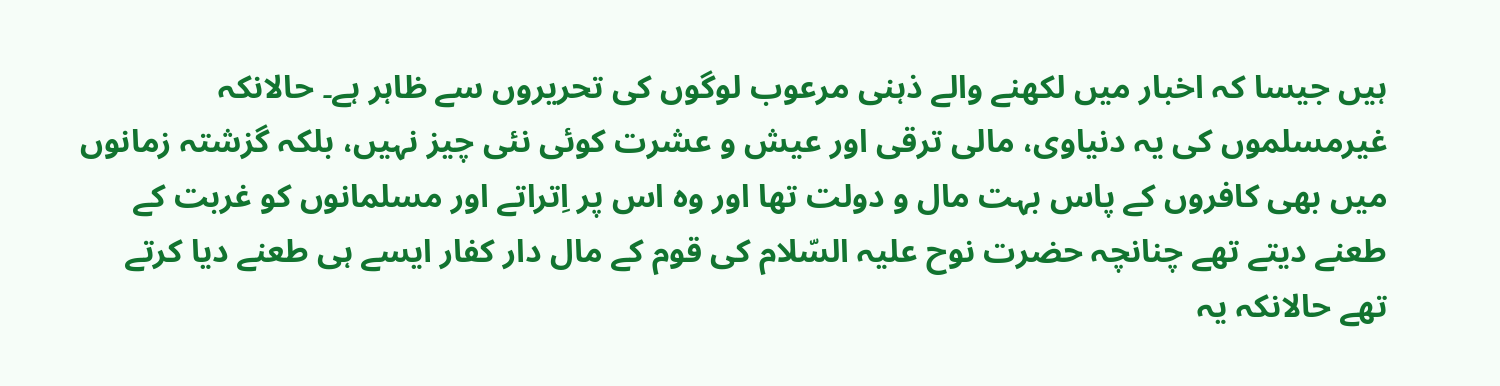ہیں جیسا کہ اخبار میں لکھنے والے ذہنی مرعوب لوگوں کی تحریروں سے ظاہر ہے۔ حالانکہ غیرمسلموں کی یہ دنیاوی، مالی ترقی اور عیش و عشرت کوئی نئی چیز نہیں، بلکہ گزشتہ زمانوں میں بھی کافروں کے پاس بہت مال و دولت تھا اور وہ اس پر اِتراتے اور مسلمانوں کو غربت کے طعنے دیتے تھے چنانچہ حضرت نوح علیہ السّلام کی قوم کے مال دار کفار ایسے ہی طعنے دیا کرتے تھے حالانکہ یہ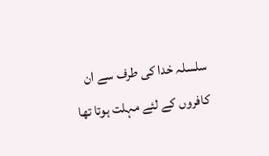سلسلہ خدا کی طرف سے ان کافروں کے لئے مہلت ہوتا تھا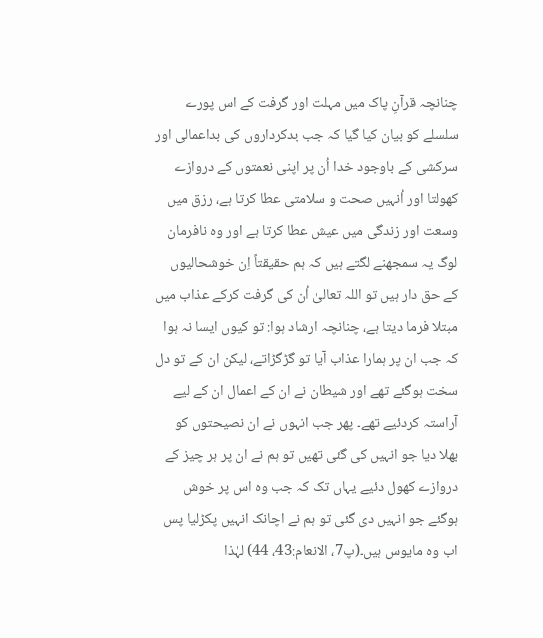چنانچہ قرآنِ پاک میں مہلت اور گرفت کے اس پورے سلسلے کو بیان کیا گیا کہ جب بدکرداروں کی بداعمالی اور سرکشی کے باوجود خدا اُن پر اپنی نعمتوں کے دروازے کھولتا اور اُنہیں صحت و سلامتی عطا کرتا ہے، رزق میں وسعت اور زندگی میں عیش عطا کرتا ہے اور وہ نافرمان لوگ یہ سمجھنے لگتے ہیں کہ ہم حقیقتاً اِن خوشحالیوں کے حق دار ہیں تو اللہ تعالیٰ اُن کی گرفت کرکے عذاب میں مبتلا فرما دیتا ہے، چنانچہ ارشاد ہوا: تو کیوں ایسا نہ ہوا کہ جب ان پر ہمارا عذاب آیا تو گڑگڑاتے، لیکن ان کے تو دل سخت ہوگئے تھے اور شیطان نے ان کے اعمال ان کے لیے آراستہ کردئیے تھے۔ پھر جب انہوں نے ان نصیحتوں کو بھلا دیا جو انہیں کی گئی تھیں تو ہم نے ان پر ہر چیز کے دروازے کھول دئیے یہاں تک کہ جب وہ اس پر خوش ہوگئے جو انہیں دی گئی تو ہم نے اچانک انہیں پکڑلیا پس اب وہ مایوس ہیں۔(پ7، الانعام:43، 44) لہٰذا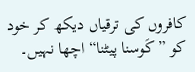کافروں کی ترقیاں دیکھ کر خود کو ”کَوسنا پیٹنا“ اچھا نہیں۔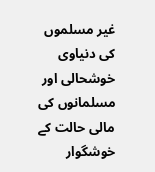غیر مسلموں کی دنیاوی خوشحالی اور مسلمانوں کی مالی حالت کے خوشگوار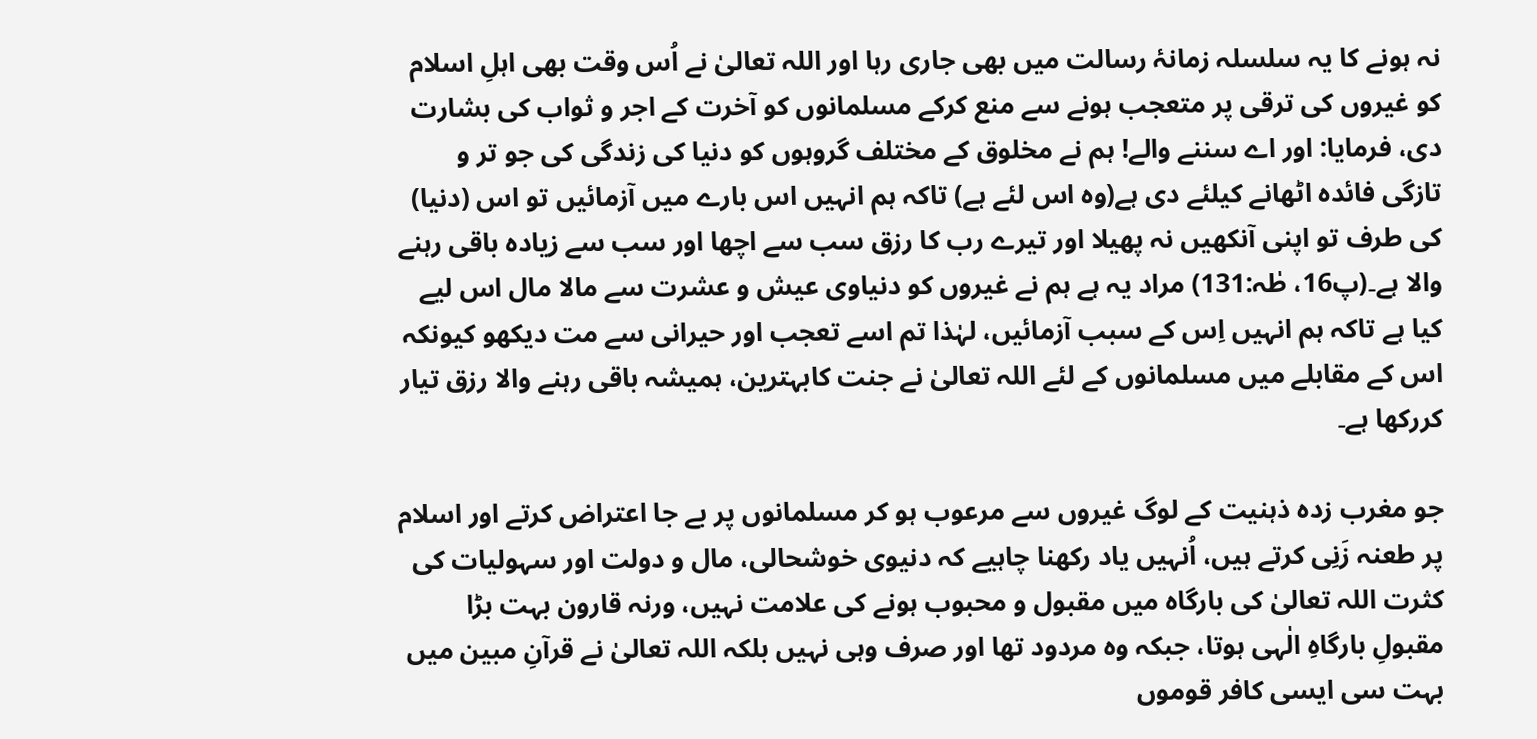نہ ہونے کا یہ سلسلہ زمانۂ رسالت میں بھی جاری رہا اور اللہ تعالیٰ نے اُس وقت بھی اہلِ اسلام کو غیروں کی ترقی پر متعجب ہونے سے منع کرکے مسلمانوں کو آخرت کے اجر و ثواب کی بشارت دی، فرمایا: اور اے سننے والے! ہم نے مخلوق کے مختلف گروہوں کو دنیا کی زندگی کی جو تر و تازگی فائدہ اٹھانے کیلئے دی ہے(وہ اس لئے ہے) تاکہ ہم انہیں اس بارے میں آزمائیں تو اس (دنیا) کی طرف تو اپنی آنکھیں نہ پھیلا اور تیرے رب کا رزق سب سے اچھا اور سب سے زیادہ باقی رہنے والا ہے۔(پ16، طٰہ:131) مراد یہ ہے ہم نے غیروں کو دنیاوی عیش و عشرت سے مالا مال اس لیے کیا ہے تاکہ ہم انہیں اِس کے سبب آزمائیں، لہٰذا تم اسے تعجب اور حیرانی سے مت دیکھو کیونکہ اس کے مقابلے میں مسلمانوں کے لئے اللہ تعالیٰ نے جنت کابہترین، ہمیشہ باقی رہنے والا رزق تیار کررکھا ہے۔

جو مغرب زدہ ذہنیت کے لوگ غیروں سے مرعوب ہو کر مسلمانوں پر بے جا اعتراض کرتے اور اسلام پر طعنہ زَنِی کرتے ہیں، اُنہیں یاد رکھنا چاہیے کہ دنیوی خوشحالی، مال و دولت اور سہولیات کی کثرت اللہ تعالیٰ کی بارگاہ میں مقبول و محبوب ہونے کی علامت نہیں، ورنہ قارون بہت بڑا مقبولِ بارگاہِ الٰہی ہوتا، جبکہ وہ مردود تھا اور صرف وہی نہیں بلکہ اللہ تعالیٰ نے قرآنِ مبین میں بہت سی ایسی کافر قوموں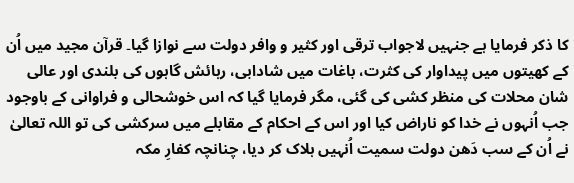کا ذکر فرمایا ہے جنہیں لاجواب ترقی اور کثیر و وافر دولت سے نوازا گیا۔ قرآن مجید میں اُن کے کھیتوں میں پیداوار کی کثرت، باغات میں شادابی، رہائش گاہوں کی بلندی اور عالی شان محلات کی منظر کشی کی گئی، مگر فرمایا گیا کہ اس خوشحالی و فراوانی کے باوجود جب اُنہوں نے خدا کو ناراض کیا اور اس کے احکام کے مقابلے میں سرکشی کی تو اللہ تعالیٰ نے اُن کے سب دَھن دولت سمیت اُنہیں ہلاک کر دیا، چنانچہ کفارِ مکہ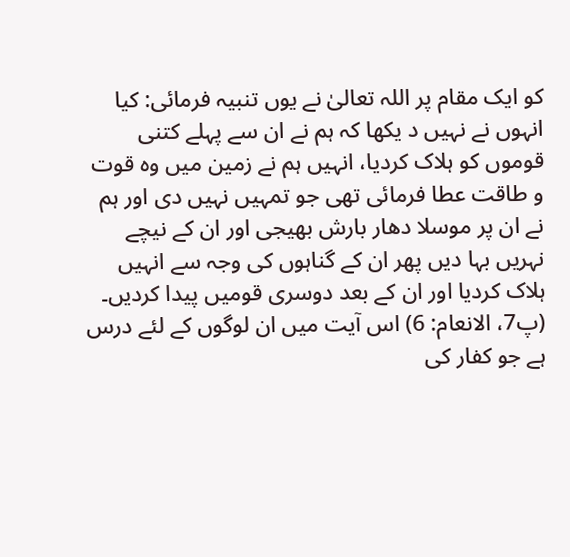کو ایک مقام پر اللہ تعالیٰ نے یوں تنبیہ فرمائی: کیا انہوں نے نہیں د یکھا کہ ہم نے ان سے پہلے کتنی قوموں کو ہلاک کردیا، انہیں ہم نے زمین میں وہ قوت و طاقت عطا فرمائی تھی جو تمہیں نہیں دی اور ہم نے ان پر موسلا دھار بارش بھیجی اور ان کے نیچے نہریں بہا دیں پھر ان کے گناہوں کی وجہ سے انہیں ہلاک کردیا اور ان کے بعد دوسری قومیں پیدا کردیں۔ (پ7، الانعام: 6) اس آیت میں ان لوگوں کے لئے درس ہے جو کفار کی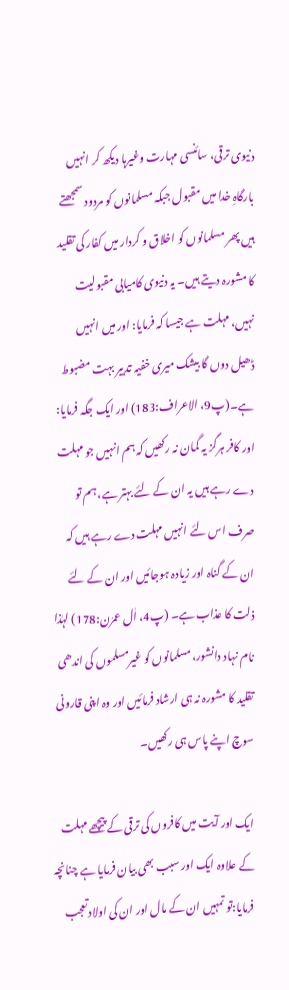دنیوی ترقی، سائنسی مہارت وغیرہا دیکھ کر انہیں بارگاہِ خدا میں مقبول جبکہ مسلمانوں کو مردود سمجھتے ہیں پھر مسلمانوں کو اخلاق و کردار میں کفار کی تقلید کا مشورہ دیتے ہیں۔ یہ دنیوی کامیابی مقبولیت نہیں، مہلت ہے جیسا کہ فرمایا: اور میں انہیں ڈھیل دوں گا بیشک میری خفیہ تدبیر بہت مضبوط ہے۔(پ9، الاعراف:183) اور ایک جگہ فرمایا: اور کافر ہرگز یہ گمان نہ رکھیں کہ ہم انہیں جو مہلت دے رہے ہیں یہ ان کے لئے بہتر ہے، ہم تو صرف اس لئے انہیں مہلت دے رہے ہیں کہ ان کے گناہ اور زیادہ ہوجائیں اور ان کے لئے ذلت کا عذاب ہے۔ (پ4، اٰل عمرٰن:178) لہٰذا نام نہاد دانشور، مسلمانوں کو غیرمسلموں کی اندھی تقلید کا مشورہ نہ ہی ارشاد فرمائیں اور وہ اپنی قارونی سوچ اپنے پاس ہی رکھیں۔

ایک اور آیت میں کافروں کی ترقی کے پیچھے مہلت کے علاوہ ایک اور سبب بھی بیان فرمایا ہے چنانچہ فرمایا:تو تمہیں ان کے مال اور ان کی اولاد تعجب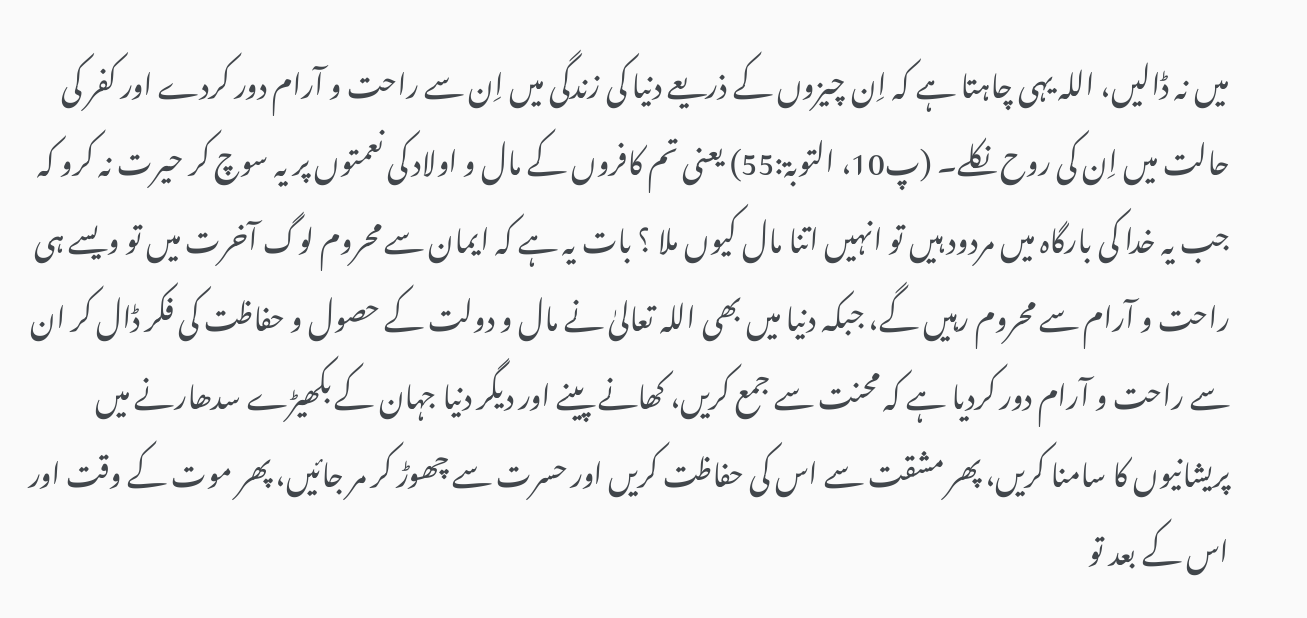میں نہ ڈالیں، اللہ یہی چاہتا ہے کہ اِن چیزوں کے ذریعے دنیا کی زندگی میں اِن سے راحت و آرام دور کردے اور کفر کی حالت میں اِن کی روح نکلے۔ (پ10، التوبۃ:55) یعنی تم کافروں کے مال و اولاد کی نعمتوں پر یہ سوچ کر حیرت نہ کرو کہ جب یہ خدا کی بارگاہ میں مردود ہیں تو انہیں اتنا مال کیوں ملا ؟ بات یہ ہے کہ ایمان سے محروم لوگ آخرت میں تو ویسے ہی راحت و آرام سے محروم رہیں گے، جبکہ دنیا میں بھی اللہ تعالیٰ نے مال و دولت کے حصول و حفاظت کی فکر ڈال کر ان سے راحت و آرام دور کردیا ہے کہ محنت سے جمع کریں، کھانے پینے اور دیگر دنیا جہان کے بکھیڑے سدھارنے میں پریشانیوں کا سامنا کریں، پھر مشقت سے اس کی حفاظت کریں اور حسرت سے چھوڑ کر مر جائیں، پھر موت کے وقت اور اس کے بعد تو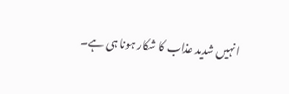انہیں شدید عذاب کا شکار ہونا ہی ہے۔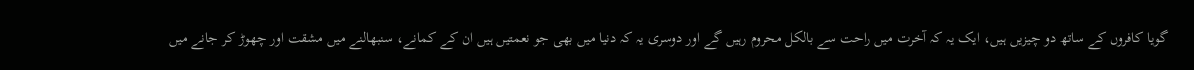گویا کافروں کے ساتھ دو چیزیں ہیں، ایک یہ کہ آخرت میں راحت سے بالکل محروم رہیں گے اور دوسری یہ کہ دنیا میں بھی جو نعمتیں ہیں ان کے کمانے، سنبھالنے میں مشقت اور چھوڑ کر جانے میں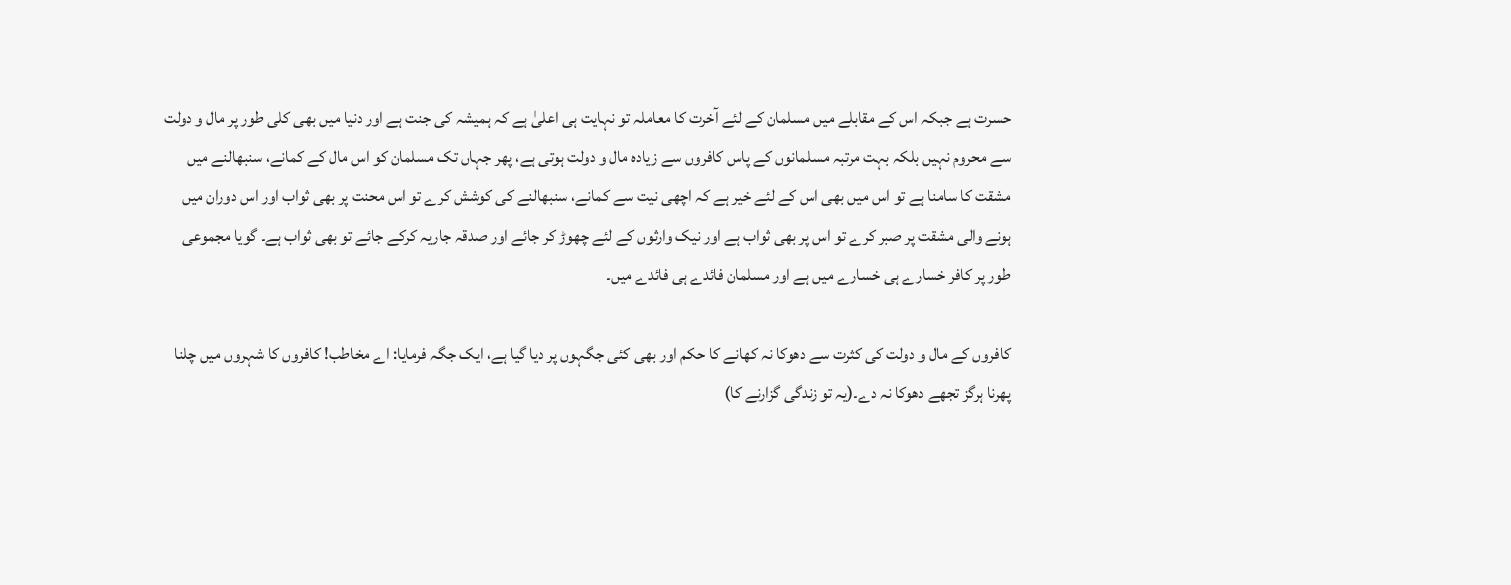حسرت ہے جبکہ اس کے مقابلے میں مسلمان کے لئے آخرت کا معاملہ تو نہایت ہی اعلیٰ ہے کہ ہمیشہ کی جنت ہے اور دنیا میں بھی کلی طور پر مال و دولت سے محروم نہیں بلکہ بہت مرتبہ مسلمانوں کے پاس کافروں سے زیادہ مال و دولت ہوتی ہے، پھر جہاں تک مسلمان کو اس مال کے کمانے، سنبھالنے میں مشقت کا سامنا ہے تو اس میں بھی اس کے لئے خیر ہے کہ اچھی نیت سے کمانے، سنبھالنے کی کوشش کرے تو اس محنت پر بھی ثواب اور اس دوران میں ہونے والی مشقت پر صبر کرے تو اس پر بھی ثواب ہے اور نیک وارثوں کے لئے چھوڑ کر جائے اور صدقہ جاریہ کرکے جائے تو بھی ثواب ہے۔ گویا مجموعی طور پر کافر خسارے ہی خسارے میں ہے اور مسلمان فائدے ہی فائدے میں۔

کافروں کے مال و دولت کی کثرت سے دھوکا نہ کھانے کا حکم اور بھی کئی جگہوں پر دیا گیا ہے، ایک جگہ فرمایا: اے مخاطب! کافروں کا شہروں میں چلنا پھرنا ہرگز تجھے دھوکا نہ دے۔(یہ تو زندگی گزارنے کا)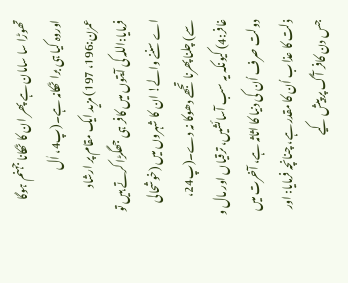تھوڑا سا سامان ہے پھر ان کا ٹھکانا جہنم ہوگا اوروہ کیا ہی برا ٹھکانہ ہے۔(پ4، اٰل عمرٰن:196، 197) مزید ایک مقام پر ارشاد فرمایا:اللہ کی آیتوں میں کافر ہی جھگڑا کرتے ہیں تو اے سننے والے! ان کا شہروں میں (خوشحالی سے) چلنا پھرنا تجھے دھوکا نہ دے۔(پ24، غافر:4) کیونکہ یہ سب آسائشیں، ترقیاں اور مال و دولت صرف اُن کی دنیا کا اثاثہ ہے، آخرت میں ذلت کا عذاب اُن کا مقدر ہے، چنانچہ فرمایا: اور جس دن کافر آگ پر پیش کیے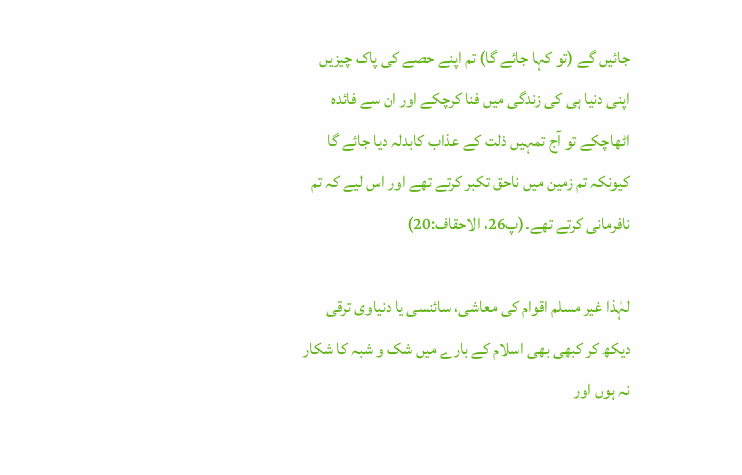جائیں گے (تو کہا جائے گا) تم اپنے حصے کی پاک چیزیں اپنی دنیا ہی کی زندگی میں فنا کرچکے اور ان سے فائدہ اٹھاچکے تو آج تمہیں ذلت کے عذاب کابدلہ دیا جائے گا کیونکہ تم زمین میں ناحق تکبر کرتے تھے اور اس لیے کہ تم نافرمانی کرتے تھے۔(پ26، الاحقاف:20)

لہٰذا غیر مسلم اقوام کی معاشی، سائنسی یا دنیاوی ترقی دیکھ کر کبھی بھی اسلام کے بارے میں شک و شبہ کا شکار نہ ہوں اور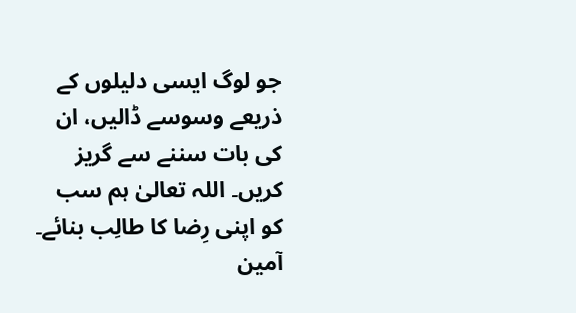جو لوگ ایسی دلیلوں کے ذریعے وسوسے ڈالیں، ان کی بات سننے سے گریز کریں۔ اللہ تعالیٰ ہم سب کو اپنی رِضا کا طالِب بنائے۔ آمین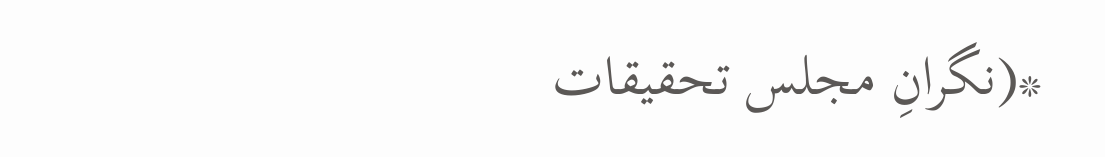*(نگرانِ مجلس تحقیقات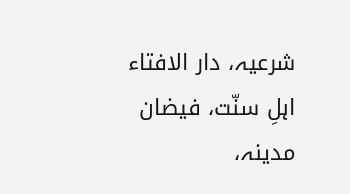شرعیہ، دار الافتاء اہلِ سنّت، فیضان مدینہ،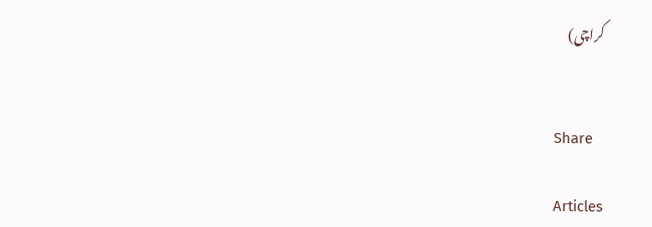کراچی)


Share

Articles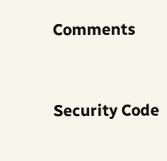Comments


Security Code